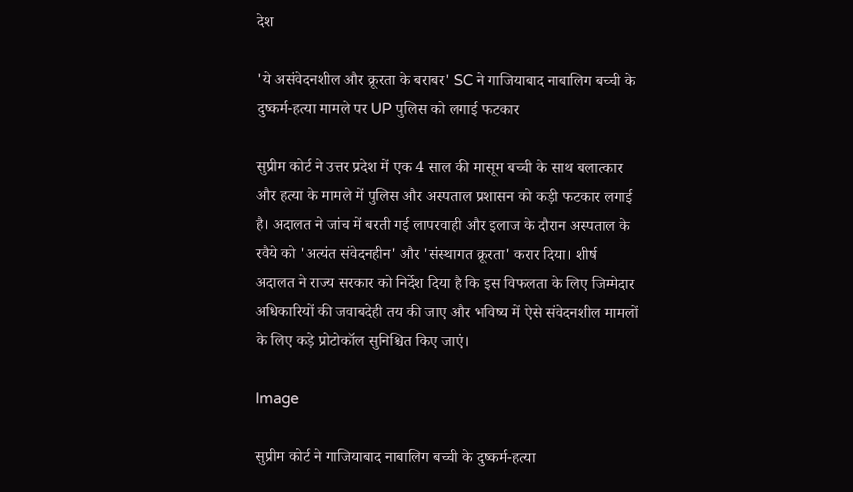देश

'ये असंवेदनशील और क्रूरता के बराबर' SC ने गाजियाबाद नाबालिग बच्ची के दुष्कर्म-हत्या मामले पर UP पुलिस को लगाई फटकार

सुप्रीम कोर्ट ने उत्तर प्रदेश में एक 4 साल की मासूम बच्ची के साथ बलात्कार और हत्या के मामले में पुलिस और अस्पताल प्रशासन को कड़ी फटकार लगाई है। अदालत ने जांच में बरती गई लापरवाही और इलाज के दौरान अस्पताल के रवैये को 'अत्यंत संवेदनहीन' और 'संस्थागत क्रूरता' करार दिया। शीर्ष अदालत ने राज्य सरकार को निर्देश दिया है कि इस विफलता के लिए जिम्मेदार अधिकारियों की जवाबदेही तय की जाए और भविष्य में ऐसे संवेदनशील मामलों के लिए कड़े प्रोटोकॉल सुनिश्चित किए जाएं।

Image

सुप्रीम कोर्ट ने गाजियाबाद नाबालिग बच्ची के दुष्कर्म-हत्या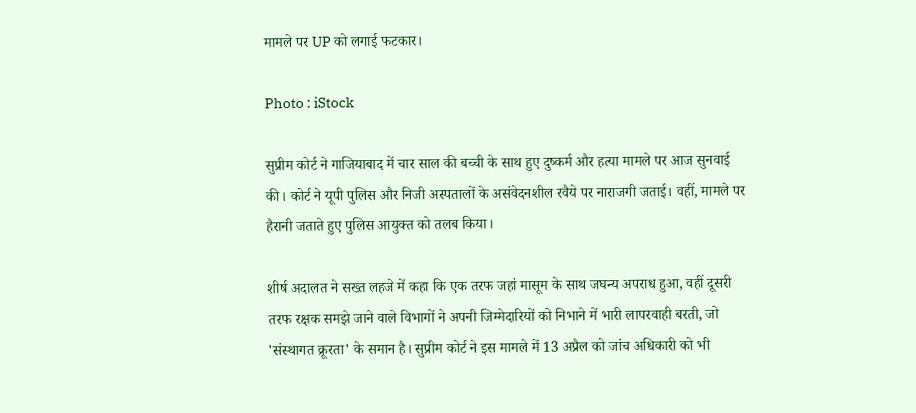मामले पर UP को लगाई फटकार।

Photo : iStock

सुप्रीम कोर्ट ने गाजियाबाद में चार साल की बच्ची के साथ हुए दुष्कर्म और हत्या मामले पर आज सुनवाई की। कोर्ट ने यूपी पुलिस और निजी अस्पतालों के असंवेदनशील रवैये पर नाराजगी जताई। वहीं, मामले पर हैरानी जताते हुए पुलिस आयुक्त को तलब किया।

शीर्ष अदालत ने सख्त लहजे में कहा कि एक तरफ जहां मासूम के साथ जघन्य अपराध हुआ, वहीं दूसरी तरफ रक्षक समझे जाने वाले विभागों ने अपनी जिम्मेदारियों को निभाने में भारी लापरवाही बरती, जो 'संस्थागत क्रूरता' के समान है। सुप्रीम कोर्ट ने इस मामले में 13 अप्रैल को जांच अधिकारी को भी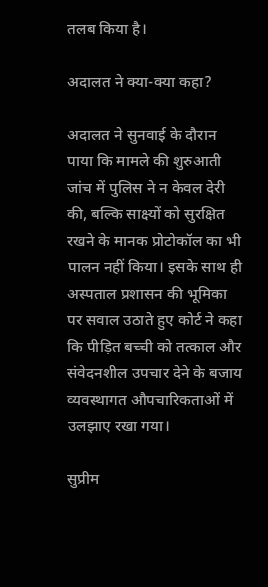तलब किया है।

अदालत ने क्या-क्या कहा?

अदालत ने सुनवाई के दौरान पाया कि मामले की शुरुआती जांच में पुलिस ने न केवल देरी की, बल्कि साक्ष्यों को सुरक्षित रखने के मानक प्रोटोकॉल का भी पालन नहीं किया। इसके साथ ही अस्पताल प्रशासन की भूमिका पर सवाल उठाते हुए कोर्ट ने कहा कि पीड़ित बच्ची को तत्काल और संवेदनशील उपचार देने के बजाय व्यवस्थागत औपचारिकताओं में उलझाए रखा गया।

सुप्रीम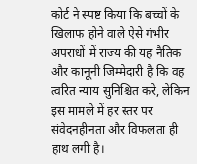कोर्ट ने स्पष्ट किया कि बच्चों के खिलाफ होने वाले ऐसे गंभीर अपराधों में राज्य की यह नैतिक और कानूनी जिम्मेदारी है कि वह त्वरित न्याय सुनिश्चित करे, लेकिन इस मामले में हर स्तर पर संवेदनहीनता और विफलता ही हाथ लगी है।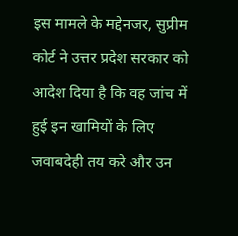इस मामले के मद्देनजर, सुप्रीम कोर्ट ने उत्तर प्रदेश सरकार को आदेश दिया है कि वह जांच में हुई इन खामियों के लिए जवाबदेही तय करे और उन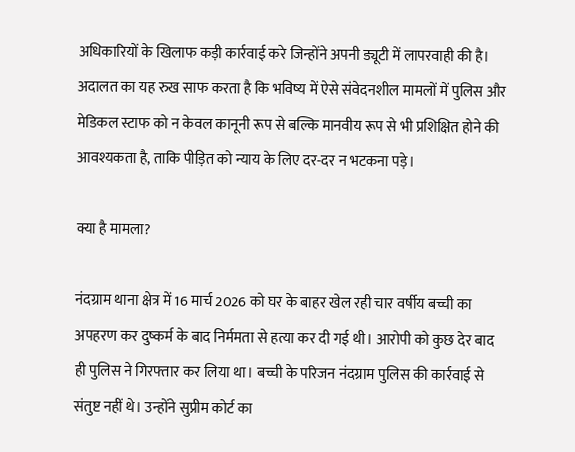अधिकारियों के खिलाफ कड़ी कार्रवाई करे जिन्होंने अपनी ड्यूटी में लापरवाही की है। अदालत का यह रुख साफ करता है कि भविष्य में ऐसे संवेदनशील मामलों में पुलिस और मेडिकल स्टाफ को न केवल कानूनी रूप से बल्कि मानवीय रूप से भी प्रशिक्षित होने की आवश्यकता है, ताकि पीड़ित को न्याय के लिए दर-दर न भटकना पड़े।

क्या है मामला?

नंदग्राम थाना क्षेत्र में 16 मार्च 2026 को घर के बाहर खेल रही चार वर्षीय बच्ची का अपहरण कर दुष्कर्म के बाद निर्ममता से हत्या कर दी गई थी। आरोपी को कुछ देर बाद ही पुलिस ने गिरफ्तार कर लिया था। बच्ची के परिजन नंदग्राम पुलिस की कार्रवाई से संतुष्ट नहीं थे। उन्होंने सुप्रीम कोर्ट का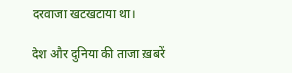दरवाजा खटखटाया था।

देश और दुनिया की ताजा ख़बरें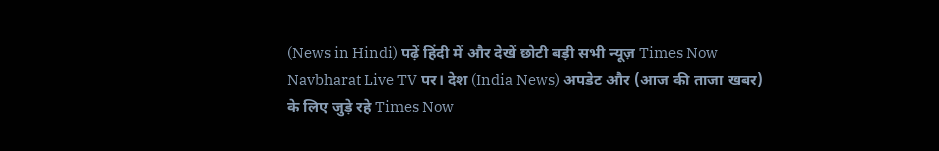(News in Hindi) पढ़ें हिंदी में और देखें छोटी बड़ी सभी न्यूज़ Times Now Navbharat Live TV पर। देश (India News) अपडेट और (आज की ताजा खबर) के लिए जुड़े रहे Times Now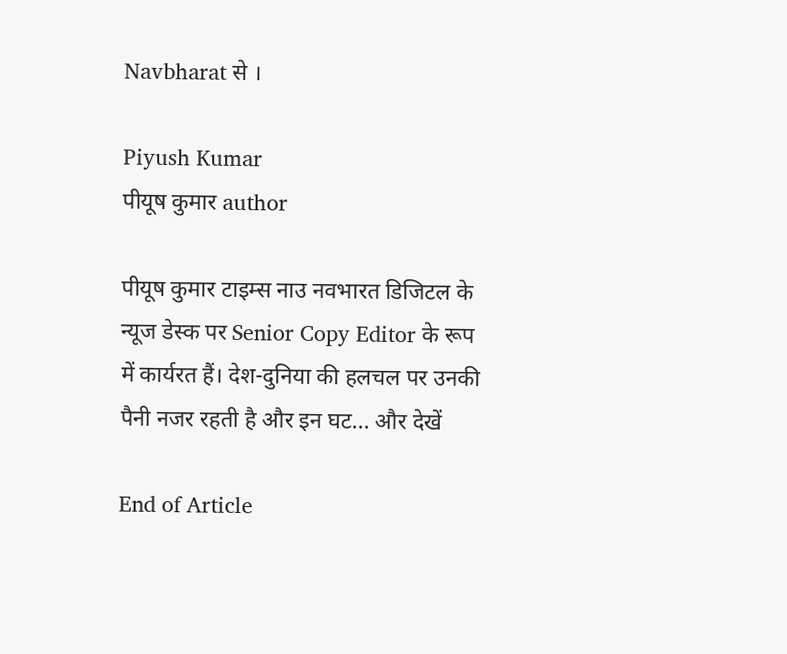Navbharat से ।

Piyush Kumar
पीयूष कुमार author

पीयूष कुमार टाइम्स नाउ नवभारत डिजिटल के न्यूज डेस्क पर Senior Copy Editor के रूप में कार्यरत हैं। देश-दुनिया की हलचल पर उनकी पैनी नजर रहती है और इन घट... और देखें

End of Article